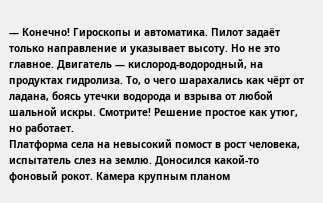— Конечно! Гироскопы и автоматика. Пилот задаёт только направление и указывает высоту. Но не это главное. Двигатель — кислород-водородный, на продуктах гидролиза. То, о чего шарахались как чёрт от ладана, боясь утечки водорода и взрыва от любой шальной искры. Смотрите! Решение простое как утюг, но работает.
Платформа села на невысокий помост в рост человека, испытатель слез на землю. Доносился какой-то фоновый рокот. Камера крупным планом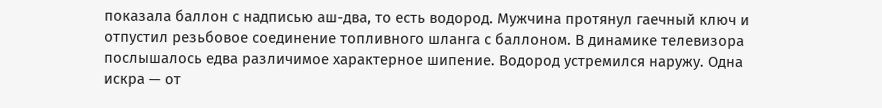показала баллон с надписью аш-два, то есть водород. Мужчина протянул гаечный ключ и отпустил резьбовое соединение топливного шланга с баллоном. В динамике телевизора послышалось едва различимое характерное шипение. Водород устремился наружу. Одна искра — от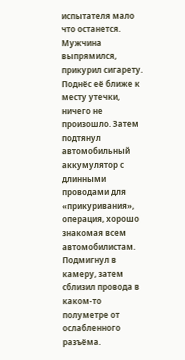испытателя мало что останется.
Мужчина выпрямился, прикурил сигарету. Поднёс её ближе к месту утечки, ничего не произошло. Затем подтянул автомобильный аккумулятор с длинными проводами для «прикуривания», операция, хорошо знакомая всем автомобилистам. Подмигнул в камеру, затем сблизил провода в каком-то полуметре от ослабленного разъёма.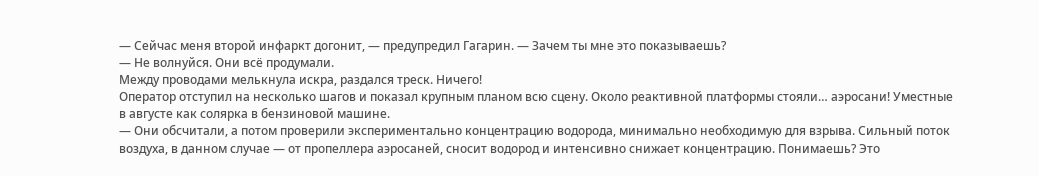— Сейчас меня второй инфаркт догонит, — предупредил Гагарин. — Зачем ты мне это показываешь?
— Не волнуйся. Они всё продумали.
Между проводами мелькнула искра, раздался треск. Ничего!
Оператор отступил на несколько шагов и показал крупным планом всю сцену. Около реактивной платформы стояли… аэросани! Уместные в августе как солярка в бензиновой машине.
— Они обсчитали, а потом проверили экспериментально концентрацию водорода, минимально необходимую для взрыва. Сильный поток воздуха, в данном случае — от пропеллера аэросаней, сносит водород и интенсивно снижает концентрацию. Понимаешь? Это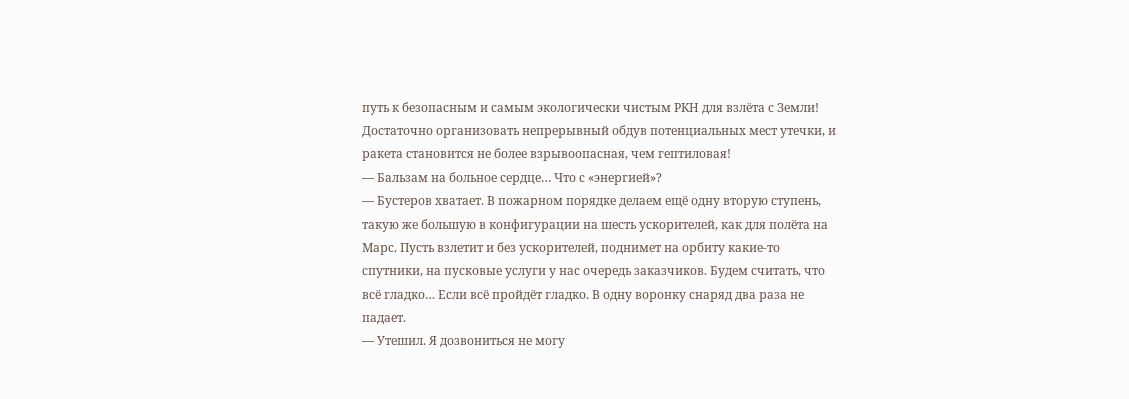путь к безопасным и самым экологически чистым РКН для взлёта с Земли! Достаточно организовать непрерывный обдув потенциальных мест утечки, и ракета становится не более взрывоопасная, чем гептиловая!
— Бальзам на больное сердце… Что с «энергией»?
— Бустеров хватает. В пожарном порядке делаем ещё одну вторую ступень, такую же большую в конфигурации на шесть ускорителей, как для полёта на Марс. Пусть взлетит и без ускорителей, поднимет на орбиту какие-то спутники, на пусковые услуги у нас очередь заказчиков. Будем считать, что всё гладко… Если всё пройдёт гладко. В одну воронку снаряд два раза не падает.
— Утешил. Я дозвониться не могу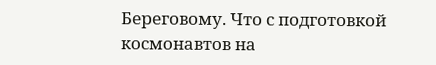Береговому. Что с подготовкой космонавтов на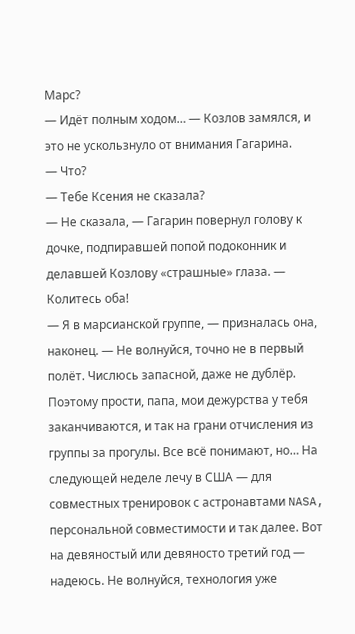Марс?
— Идёт полным ходом… — Козлов замялся, и это не ускользнуло от внимания Гагарина.
— Что?
— Тебе Ксения не сказала?
— Не сказала, — Гагарин повернул голову к дочке, подпиравшей попой подоконник и делавшей Козлову «страшные» глаза. — Колитесь оба!
— Я в марсианской группе, — призналась она, наконец. — Не волнуйся, точно не в первый полёт. Числюсь запасной, даже не дублёр. Поэтому прости, папа, мои дежурства у тебя заканчиваются, и так на грани отчисления из группы за прогулы. Все всё понимают, но… На следующей неделе лечу в США — для совместных тренировок с астронавтами NASA, персональной совместимости и так далее. Вот на девяностый или девяносто третий год — надеюсь. Не волнуйся, технология уже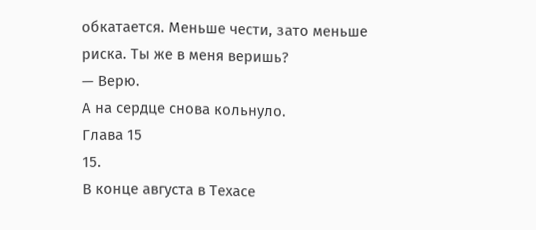обкатается. Меньше чести, зато меньше риска. Ты же в меня веришь?
— Верю.
А на сердце снова кольнуло.
Глава 15
15.
В конце августа в Техасе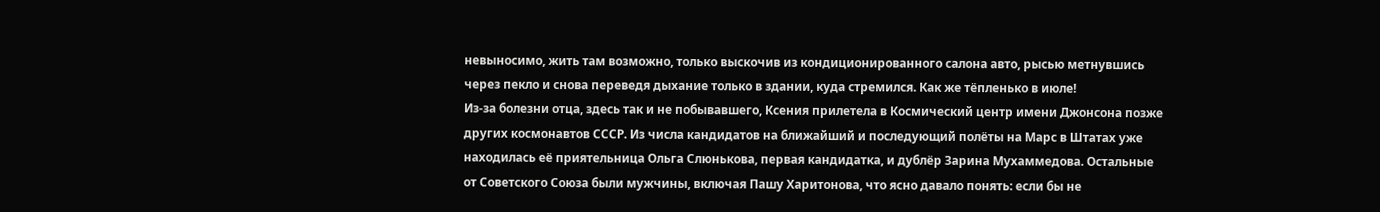невыносимо, жить там возможно, только выскочив из кондиционированного салона авто, рысью метнувшись через пекло и снова переведя дыхание только в здании, куда стремился. Как же тёпленько в июле!
Из-за болезни отца, здесь так и не побывавшего, Ксения прилетела в Космический центр имени Джонсона позже других космонавтов СССР. Из числа кандидатов на ближайший и последующий полёты на Марс в Штатах уже находилась её приятельница Ольга Слюнькова, первая кандидатка, и дублёр Зарина Мухаммедова. Остальные от Советского Союза были мужчины, включая Пашу Харитонова, что ясно давало понять: если бы не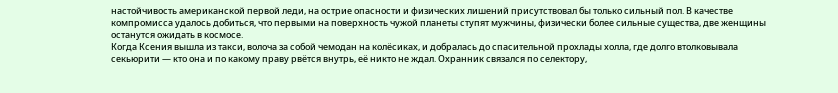настойчивость американской первой леди, на острие опасности и физических лишений присутствовал бы только сильный пол. В качестве компромисса удалось добиться, что первыми на поверхность чужой планеты ступят мужчины, физически более сильные существа, две женщины останутся ожидать в космосе.
Когда Ксения вышла из такси, волоча за собой чемодан на колёсиках, и добралась до спасительной прохлады холла, где долго втолковывала секьюрити — кто она и по какому праву рвётся внутрь, её никто не ждал. Охранник связался по селектору,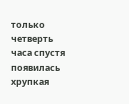только четверть часа спустя появилась хрупкая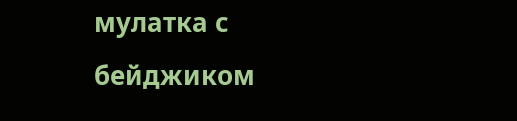мулатка с бейджиком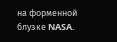на форменной блузке NASA.